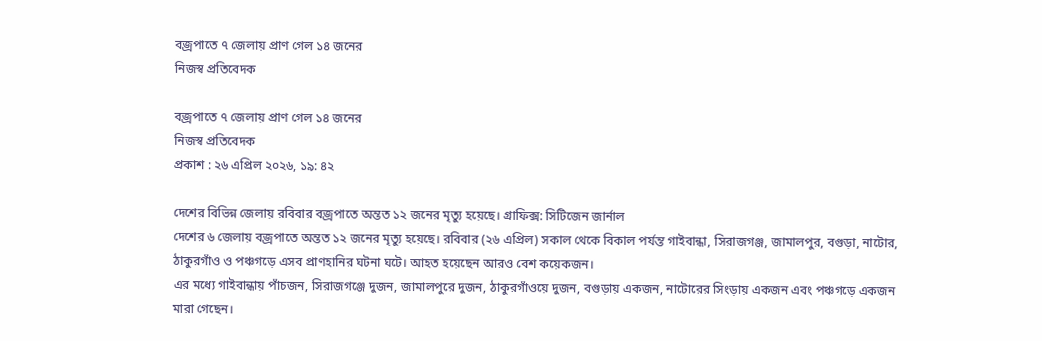বজ্রপাতে ৭ জেলায় প্রাণ গেল ১৪ জনের
নিজস্ব প্রতিবেদক

বজ্রপাতে ৭ জেলায় প্রাণ গেল ১৪ জনের
নিজস্ব প্রতিবেদক
প্রকাশ : ২৬ এপ্রিল ২০২৬, ১৯: ৪২

দেশের বিভিন্ন জেলায় রবিবার বজ্রপাতে অন্তত ১২ জনের মৃত্যু হয়েছে। গ্রাফিক্স: সিটিজেন জার্নাল
দেশের ৬ জেলায় বজ্রপাতে অন্তত ১২ জনের মৃত্যু হয়েছে। রবিবার (২৬ এপ্রিল) সকাল থেকে বিকাল পর্যন্ত গাইবান্ধা, সিরাজগঞ্জ, জামালপুর, বগুড়া, নাটোর, ঠাকুরগাঁও ও পঞ্চগড়ে এসব প্রাণহানির ঘটনা ঘটে। আহত হয়েছেন আরও বেশ কয়েকজন।
এর মধ্যে গাইবান্ধায় পাঁচজন, সিরাজগঞ্জে দুজন, জামালপুরে দুজন, ঠাকুরগাঁওয়ে দুজন, বগুড়ায় একজন, নাটোরের সিংড়ায় একজন এবং পঞ্চগড়ে একজন মারা গেছেন।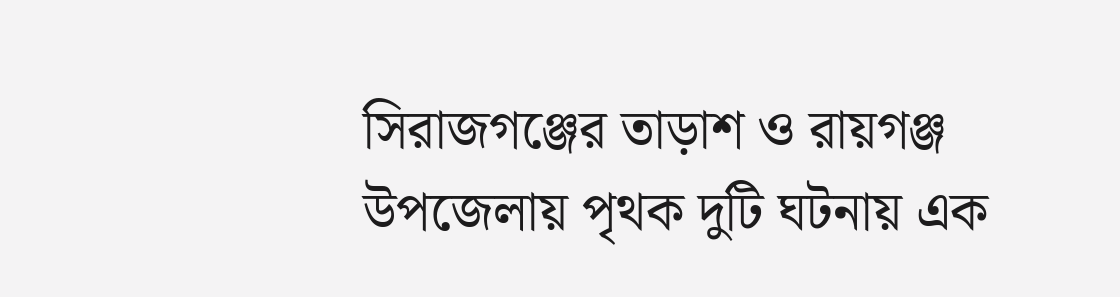সিরাজগঞ্জের তাড়াশ ও রায়গঞ্জ উপজেলায় পৃথক দুটি ঘটনায় এক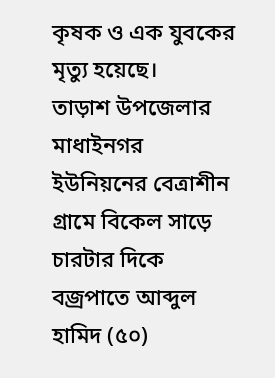কৃষক ও এক যুবকের মৃত্যু হয়েছে।
তাড়াশ উপজেলার মাধাইনগর ইউনিয়নের বেত্রাশীন গ্রামে বিকেল সাড়ে চারটার দিকে বজ্রপাতে আব্দুল হামিদ (৫০)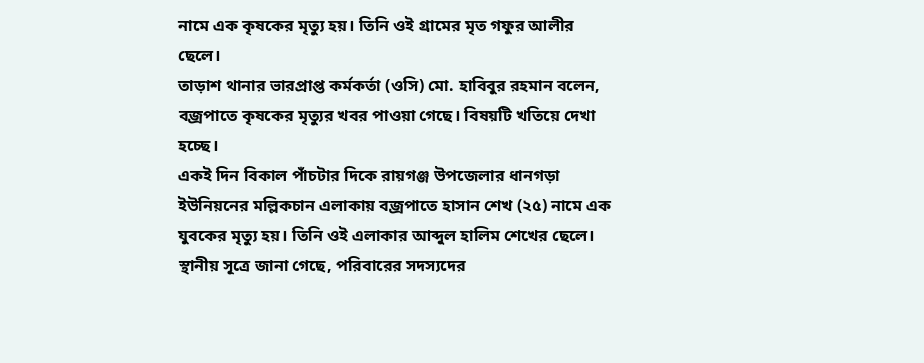নামে এক কৃষকের মৃত্যু হয়। তিনি ওই গ্রামের মৃত গফুর আলীর ছেলে।
তাড়াশ থানার ভারপ্রাপ্ত কর্মকর্তা (ওসি) মো. হাবিবুর রহমান বলেন, বজ্রপাতে কৃষকের মৃত্যুর খবর পাওয়া গেছে। বিষয়টি খতিয়ে দেখা হচ্ছে।
একই দিন বিকাল পাঁচটার দিকে রায়গঞ্জ উপজেলার ধানগড়া ইউনিয়নের মল্লিকচান এলাকায় বজ্রপাতে হাসান শেখ (২৫) নামে এক যুবকের মৃত্যু হয়। তিনি ওই এলাকার আব্দুল হালিম শেখের ছেলে।
স্থানীয় সূত্রে জানা গেছে, পরিবারের সদস্যদের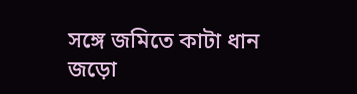সঙ্গে জমিতে কাটা ধান জড়ো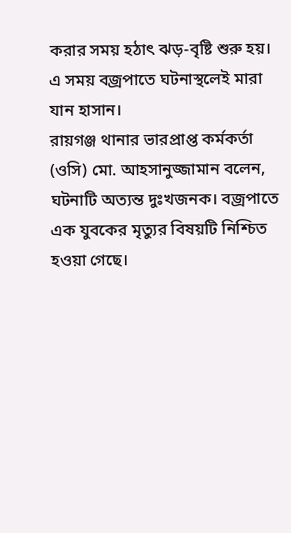করার সময় হঠাৎ ঝড়-বৃষ্টি শুরু হয়। এ সময় বজ্রপাতে ঘটনাস্থলেই মারা যান হাসান।
রায়গঞ্জ থানার ভারপ্রাপ্ত কর্মকর্তা (ওসি) মো. আহসানুজ্জামান বলেন, ঘটনাটি অত্যন্ত দুঃখজনক। বজ্রপাতে এক যুবকের মৃত্যুর বিষয়টি নিশ্চিত হওয়া গেছে।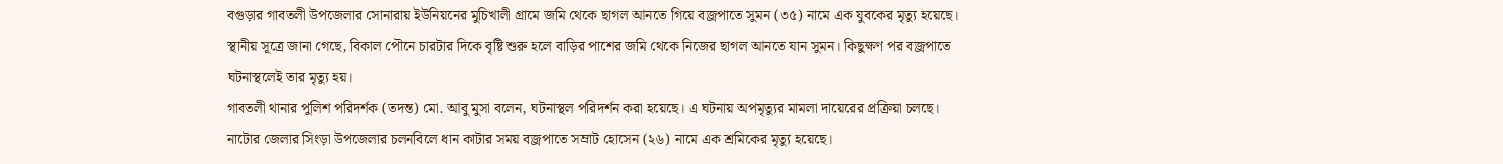বগুড়ার গাবতলী উপজেলার সোনারায় ইউনিয়নের মুচিখালী গ্রামে জমি থেকে ছাগল আনতে গিয়ে বজ্রপাতে সুমন (৩৫) নামে এক যুবকের মৃত্যু হয়েছে।
স্থানীয় সূত্রে জানা গেছে, বিকাল পৌনে চারটার দিকে বৃষ্টি শুরু হলে বাড়ির পাশের জমি থেকে নিজের ছাগল আনতে যান সুমন। কিছুক্ষণ পর বজ্রপাতে ঘটনাস্থলেই তার মৃত্যু হয়।
গাবতলী থানার পুলিশ পরিদর্শক (তদন্ত) মো. আবু মুসা বলেন, ঘটনাস্থল পরিদর্শন করা হয়েছে। এ ঘটনায় অপমৃত্যুর মামলা দায়েরের প্রক্রিয়া চলছে।
নাটোর জেলার সিংড়া উপজেলার চলনবিলে ধান কাটার সময় বজ্রপাতে সম্রাট হোসেন (২৬) নামে এক শ্রমিকের মৃত্যু হয়েছে।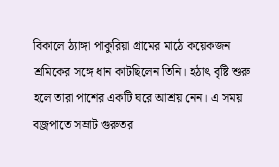বিকালে ঠ্যাঙ্গা পাকুরিয়া গ্রামের মাঠে কয়েকজন শ্রমিকের সঙ্গে ধান কাটছিলেন তিনি। হঠাৎ বৃষ্টি শুরু হলে তারা পাশের একটি ঘরে আশ্রয় নেন। এ সময় বজ্রপাতে সম্রাট গুরুতর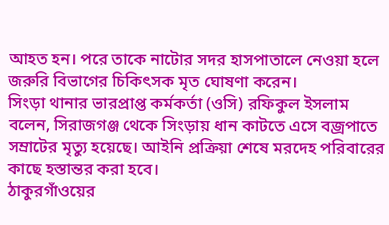আহত হন। পরে তাকে নাটোর সদর হাসপাতালে নেওয়া হলে জরুরি বিভাগের চিকিৎসক মৃত ঘোষণা করেন।
সিংড়া থানার ভারপ্রাপ্ত কর্মকর্তা (ওসি) রফিকুল ইসলাম বলেন, সিরাজগঞ্জ থেকে সিংড়ায় ধান কাটতে এসে বজ্রপাতে সম্রাটের মৃত্যু হয়েছে। আইনি প্রক্রিয়া শেষে মরদেহ পরিবারের কাছে হস্তান্তর করা হবে।
ঠাকুরগাঁওয়ের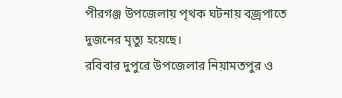পীরগঞ্জ উপজেলায় পৃথক ঘটনায় বজ্রপাতে দুজনের মৃত্যু হয়েছে।
রবিবার দুপুরে উপজেলার নিয়ামতপুর ও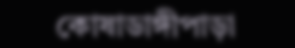কোষাডাঙ্গীপাড়া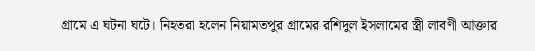গ্রামে এ ঘটনা ঘটে। নিহতরা হলেন নিয়ামতপুর গ্রামের রশিদুল ইসলামের স্ত্রী লাবণী আক্তার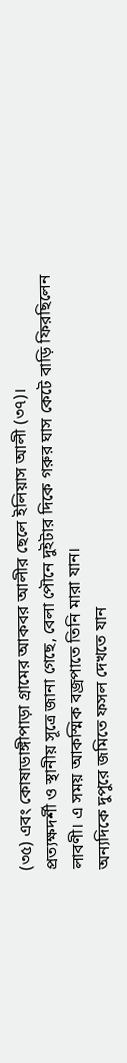(৩৫) এবং কোষাডাঙ্গীপাড়া গ্রামের আকবর আলীর ছেলে ইলিয়াস আলী (৩৭)।
প্রত্যক্ষদর্শী ও স্থানীয় সূত্রে জানা গেছে, বেলা পৌনে দুইটার দিকে গরুর ঘাস কেটে বাড়ি ফিরছিলেন লাবণী। এ সময় আকস্মিক বজ্রপাতে তিনি মারা যান।
অন্যদিকে দুপুরে জমিতে ফসল দেখতে যান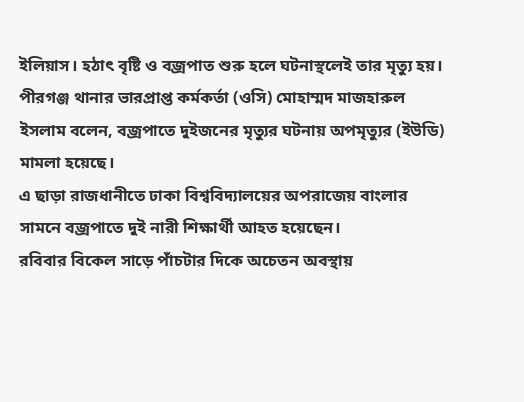ইলিয়াস। হঠাৎ বৃষ্টি ও বজ্রপাত শুরু হলে ঘটনাস্থলেই তার মৃত্যু হয়।
পীরগঞ্জ থানার ভারপ্রাপ্ত কর্মকর্তা (ওসি) মোহাম্মদ মাজহারুল ইসলাম বলেন, বজ্রপাতে দুইজনের মৃত্যুর ঘটনায় অপমৃত্যুর (ইউডি) মামলা হয়েছে।
এ ছাড়া রাজধানীতে ঢাকা বিশ্ববিদ্যালয়ের অপরাজেয় বাংলার সামনে বজ্রপাতে দুই নারী শিক্ষার্থী আহত হয়েছেন।
রবিবার বিকেল সাড়ে পাঁচটার দিকে অচেতন অবস্থায়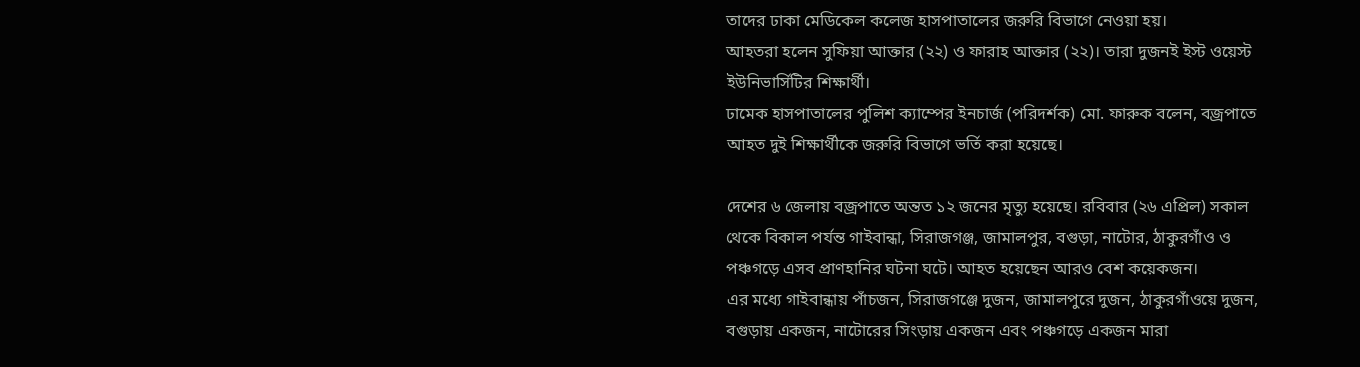তাদের ঢাকা মেডিকেল কলেজ হাসপাতালের জরুরি বিভাগে নেওয়া হয়।
আহতরা হলেন সুফিয়া আক্তার (২২) ও ফারাহ আক্তার (২২)। তারা দুজনই ইস্ট ওয়েস্ট ইউনিভার্সিটির শিক্ষার্থী।
ঢামেক হাসপাতালের পুলিশ ক্যাম্পের ইনচার্জ (পরিদর্শক) মো. ফারুক বলেন, বজ্রপাতে আহত দুই শিক্ষার্থীকে জরুরি বিভাগে ভর্তি করা হয়েছে।

দেশের ৬ জেলায় বজ্রপাতে অন্তত ১২ জনের মৃত্যু হয়েছে। রবিবার (২৬ এপ্রিল) সকাল থেকে বিকাল পর্যন্ত গাইবান্ধা, সিরাজগঞ্জ, জামালপুর, বগুড়া, নাটোর, ঠাকুরগাঁও ও পঞ্চগড়ে এসব প্রাণহানির ঘটনা ঘটে। আহত হয়েছেন আরও বেশ কয়েকজন।
এর মধ্যে গাইবান্ধায় পাঁচজন, সিরাজগঞ্জে দুজন, জামালপুরে দুজন, ঠাকুরগাঁওয়ে দুজন, বগুড়ায় একজন, নাটোরের সিংড়ায় একজন এবং পঞ্চগড়ে একজন মারা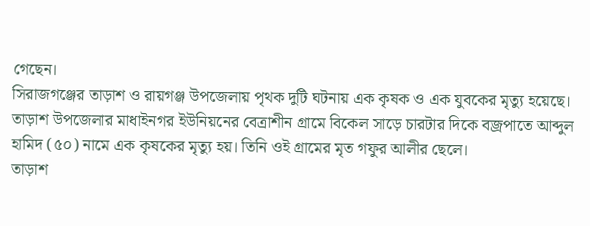গেছেন।
সিরাজগঞ্জের তাড়াশ ও রায়গঞ্জ উপজেলায় পৃথক দুটি ঘটনায় এক কৃষক ও এক যুবকের মৃত্যু হয়েছে।
তাড়াশ উপজেলার মাধাইনগর ইউনিয়নের বেত্রাশীন গ্রামে বিকেল সাড়ে চারটার দিকে বজ্রপাতে আব্দুল হামিদ (৫০) নামে এক কৃষকের মৃত্যু হয়। তিনি ওই গ্রামের মৃত গফুর আলীর ছেলে।
তাড়াশ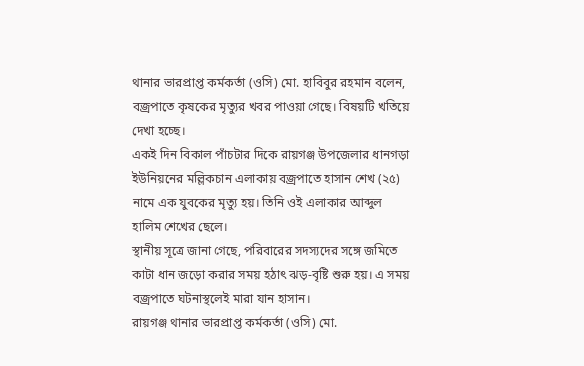থানার ভারপ্রাপ্ত কর্মকর্তা (ওসি) মো. হাবিবুর রহমান বলেন, বজ্রপাতে কৃষকের মৃত্যুর খবর পাওয়া গেছে। বিষয়টি খতিয়ে দেখা হচ্ছে।
একই দিন বিকাল পাঁচটার দিকে রায়গঞ্জ উপজেলার ধানগড়া ইউনিয়নের মল্লিকচান এলাকায় বজ্রপাতে হাসান শেখ (২৫) নামে এক যুবকের মৃত্যু হয়। তিনি ওই এলাকার আব্দুল হালিম শেখের ছেলে।
স্থানীয় সূত্রে জানা গেছে, পরিবারের সদস্যদের সঙ্গে জমিতে কাটা ধান জড়ো করার সময় হঠাৎ ঝড়-বৃষ্টি শুরু হয়। এ সময় বজ্রপাতে ঘটনাস্থলেই মারা যান হাসান।
রায়গঞ্জ থানার ভারপ্রাপ্ত কর্মকর্তা (ওসি) মো.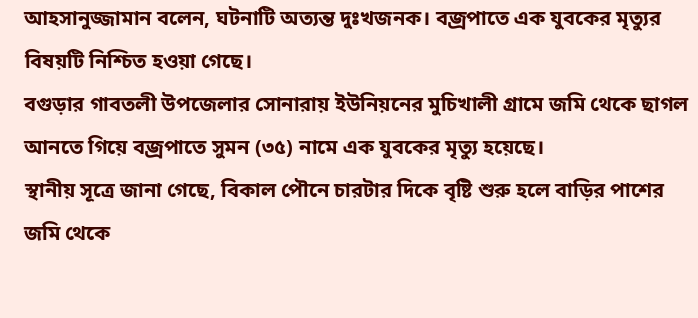আহসানুজ্জামান বলেন, ঘটনাটি অত্যন্ত দুঃখজনক। বজ্রপাতে এক যুবকের মৃত্যুর বিষয়টি নিশ্চিত হওয়া গেছে।
বগুড়ার গাবতলী উপজেলার সোনারায় ইউনিয়নের মুচিখালী গ্রামে জমি থেকে ছাগল আনতে গিয়ে বজ্রপাতে সুমন (৩৫) নামে এক যুবকের মৃত্যু হয়েছে।
স্থানীয় সূত্রে জানা গেছে, বিকাল পৌনে চারটার দিকে বৃষ্টি শুরু হলে বাড়ির পাশের জমি থেকে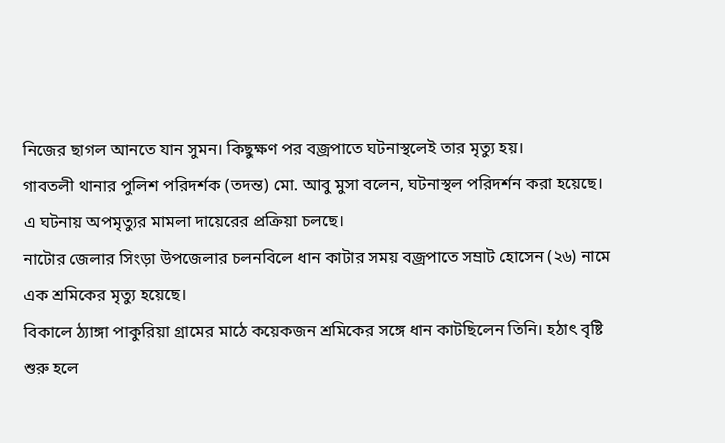নিজের ছাগল আনতে যান সুমন। কিছুক্ষণ পর বজ্রপাতে ঘটনাস্থলেই তার মৃত্যু হয়।
গাবতলী থানার পুলিশ পরিদর্শক (তদন্ত) মো. আবু মুসা বলেন, ঘটনাস্থল পরিদর্শন করা হয়েছে। এ ঘটনায় অপমৃত্যুর মামলা দায়েরের প্রক্রিয়া চলছে।
নাটোর জেলার সিংড়া উপজেলার চলনবিলে ধান কাটার সময় বজ্রপাতে সম্রাট হোসেন (২৬) নামে এক শ্রমিকের মৃত্যু হয়েছে।
বিকালে ঠ্যাঙ্গা পাকুরিয়া গ্রামের মাঠে কয়েকজন শ্রমিকের সঙ্গে ধান কাটছিলেন তিনি। হঠাৎ বৃষ্টি শুরু হলে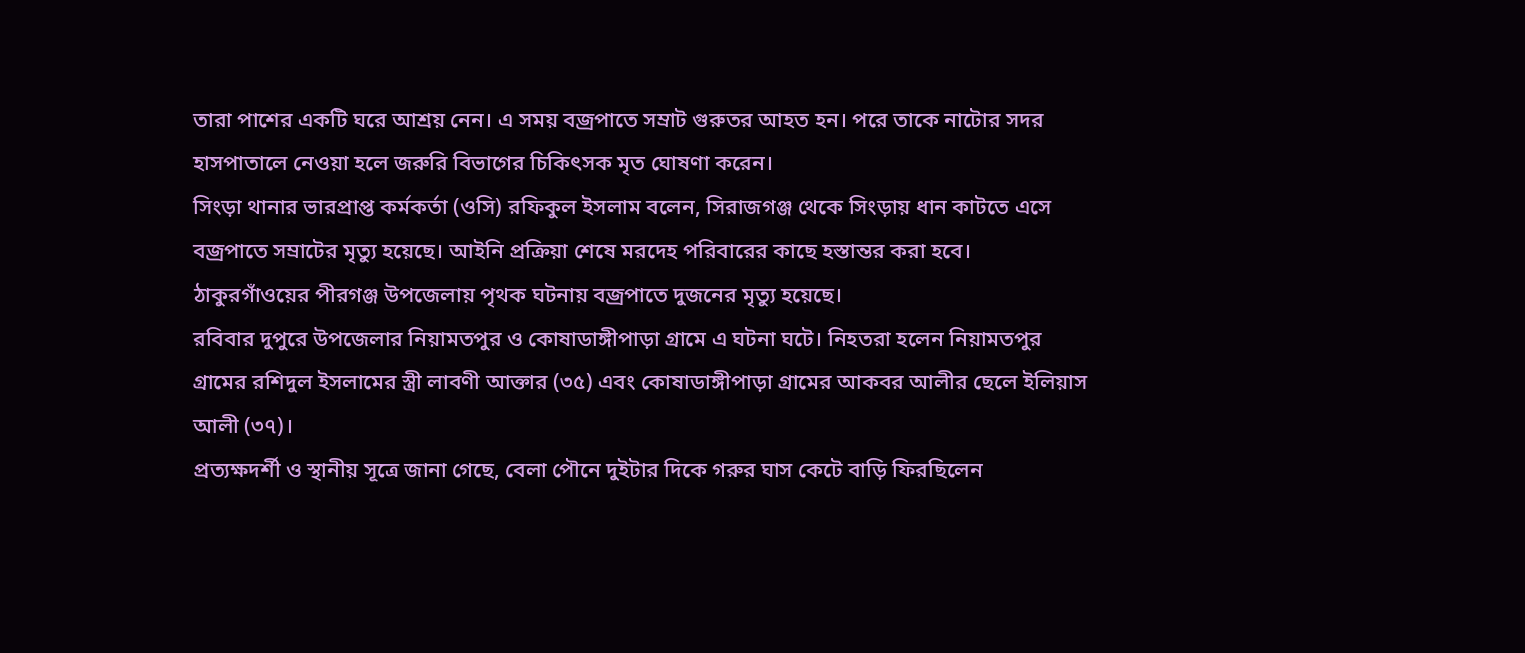তারা পাশের একটি ঘরে আশ্রয় নেন। এ সময় বজ্রপাতে সম্রাট গুরুতর আহত হন। পরে তাকে নাটোর সদর হাসপাতালে নেওয়া হলে জরুরি বিভাগের চিকিৎসক মৃত ঘোষণা করেন।
সিংড়া থানার ভারপ্রাপ্ত কর্মকর্তা (ওসি) রফিকুল ইসলাম বলেন, সিরাজগঞ্জ থেকে সিংড়ায় ধান কাটতে এসে বজ্রপাতে সম্রাটের মৃত্যু হয়েছে। আইনি প্রক্রিয়া শেষে মরদেহ পরিবারের কাছে হস্তান্তর করা হবে।
ঠাকুরগাঁওয়ের পীরগঞ্জ উপজেলায় পৃথক ঘটনায় বজ্রপাতে দুজনের মৃত্যু হয়েছে।
রবিবার দুপুরে উপজেলার নিয়ামতপুর ও কোষাডাঙ্গীপাড়া গ্রামে এ ঘটনা ঘটে। নিহতরা হলেন নিয়ামতপুর গ্রামের রশিদুল ইসলামের স্ত্রী লাবণী আক্তার (৩৫) এবং কোষাডাঙ্গীপাড়া গ্রামের আকবর আলীর ছেলে ইলিয়াস আলী (৩৭)।
প্রত্যক্ষদর্শী ও স্থানীয় সূত্রে জানা গেছে, বেলা পৌনে দুইটার দিকে গরুর ঘাস কেটে বাড়ি ফিরছিলেন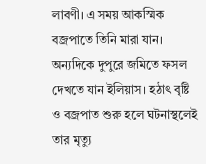লাবণী। এ সময় আকস্মিক বজ্রপাতে তিনি মারা যান।
অন্যদিকে দুপুরে জমিতে ফসল দেখতে যান ইলিয়াস। হঠাৎ বৃষ্টি ও বজ্রপাত শুরু হলে ঘটনাস্থলেই তার মৃত্যু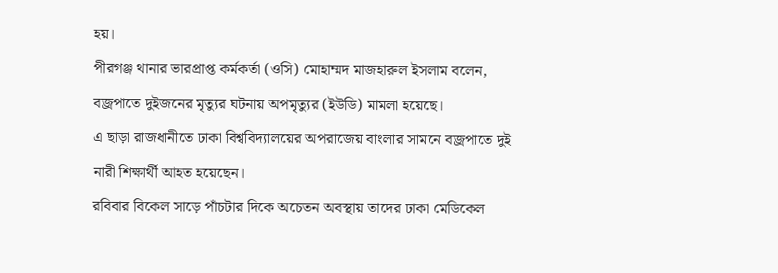হয়।
পীরগঞ্জ থানার ভারপ্রাপ্ত কর্মকর্তা (ওসি) মোহাম্মদ মাজহারুল ইসলাম বলেন, বজ্রপাতে দুইজনের মৃত্যুর ঘটনায় অপমৃত্যুর (ইউডি) মামলা হয়েছে।
এ ছাড়া রাজধানীতে ঢাকা বিশ্ববিদ্যালয়ের অপরাজেয় বাংলার সামনে বজ্রপাতে দুই নারী শিক্ষার্থী আহত হয়েছেন।
রবিবার বিকেল সাড়ে পাঁচটার দিকে অচেতন অবস্থায় তাদের ঢাকা মেডিকেল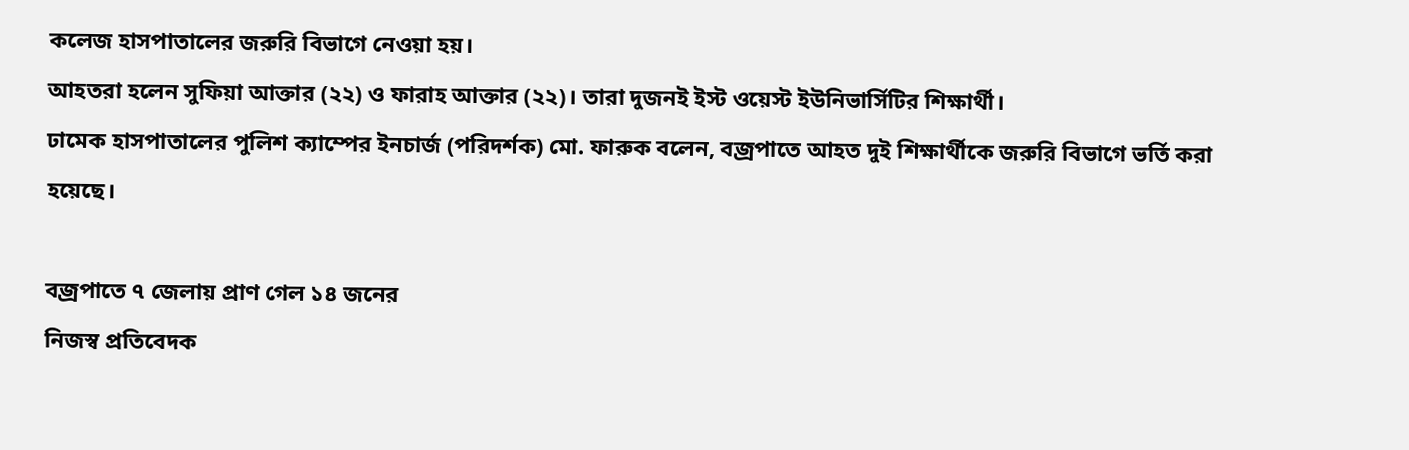কলেজ হাসপাতালের জরুরি বিভাগে নেওয়া হয়।
আহতরা হলেন সুফিয়া আক্তার (২২) ও ফারাহ আক্তার (২২)। তারা দুজনই ইস্ট ওয়েস্ট ইউনিভার্সিটির শিক্ষার্থী।
ঢামেক হাসপাতালের পুলিশ ক্যাম্পের ইনচার্জ (পরিদর্শক) মো. ফারুক বলেন, বজ্রপাতে আহত দুই শিক্ষার্থীকে জরুরি বিভাগে ভর্তি করা হয়েছে।

বজ্রপাতে ৭ জেলায় প্রাণ গেল ১৪ জনের
নিজস্ব প্রতিবেদক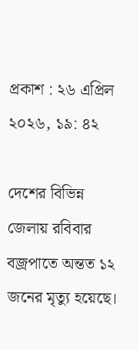প্রকাশ : ২৬ এপ্রিল ২০২৬, ১৯: ৪২

দেশের বিভিন্ন জেলায় রবিবার বজ্রপাতে অন্তত ১২ জনের মৃত্যু হয়েছে।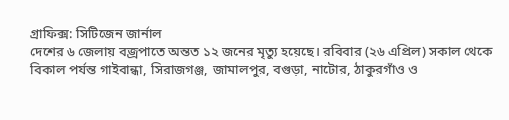গ্রাফিক্স: সিটিজেন জার্নাল
দেশের ৬ জেলায় বজ্রপাতে অন্তত ১২ জনের মৃত্যু হয়েছে। রবিবার (২৬ এপ্রিল) সকাল থেকে বিকাল পর্যন্ত গাইবান্ধা, সিরাজগঞ্জ, জামালপুর, বগুড়া, নাটোর, ঠাকুরগাঁও ও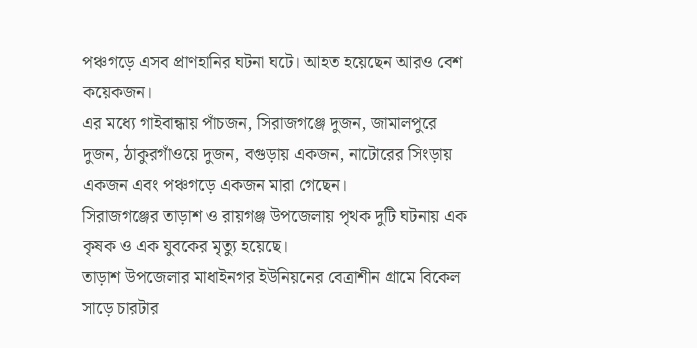পঞ্চগড়ে এসব প্রাণহানির ঘটনা ঘটে। আহত হয়েছেন আরও বেশ কয়েকজন।
এর মধ্যে গাইবান্ধায় পাঁচজন, সিরাজগঞ্জে দুজন, জামালপুরে দুজন, ঠাকুরগাঁওয়ে দুজন, বগুড়ায় একজন, নাটোরের সিংড়ায় একজন এবং পঞ্চগড়ে একজন মারা গেছেন।
সিরাজগঞ্জের তাড়াশ ও রায়গঞ্জ উপজেলায় পৃথক দুটি ঘটনায় এক কৃষক ও এক যুবকের মৃত্যু হয়েছে।
তাড়াশ উপজেলার মাধাইনগর ইউনিয়নের বেত্রাশীন গ্রামে বিকেল সাড়ে চারটার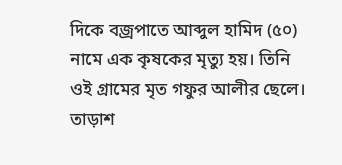দিকে বজ্রপাতে আব্দুল হামিদ (৫০) নামে এক কৃষকের মৃত্যু হয়। তিনি ওই গ্রামের মৃত গফুর আলীর ছেলে।
তাড়াশ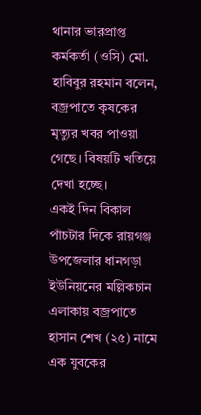থানার ভারপ্রাপ্ত কর্মকর্তা (ওসি) মো. হাবিবুর রহমান বলেন, বজ্রপাতে কৃষকের মৃত্যুর খবর পাওয়া গেছে। বিষয়টি খতিয়ে দেখা হচ্ছে।
একই দিন বিকাল পাঁচটার দিকে রায়গঞ্জ উপজেলার ধানগড়া ইউনিয়নের মল্লিকচান এলাকায় বজ্রপাতে হাসান শেখ (২৫) নামে এক যুবকের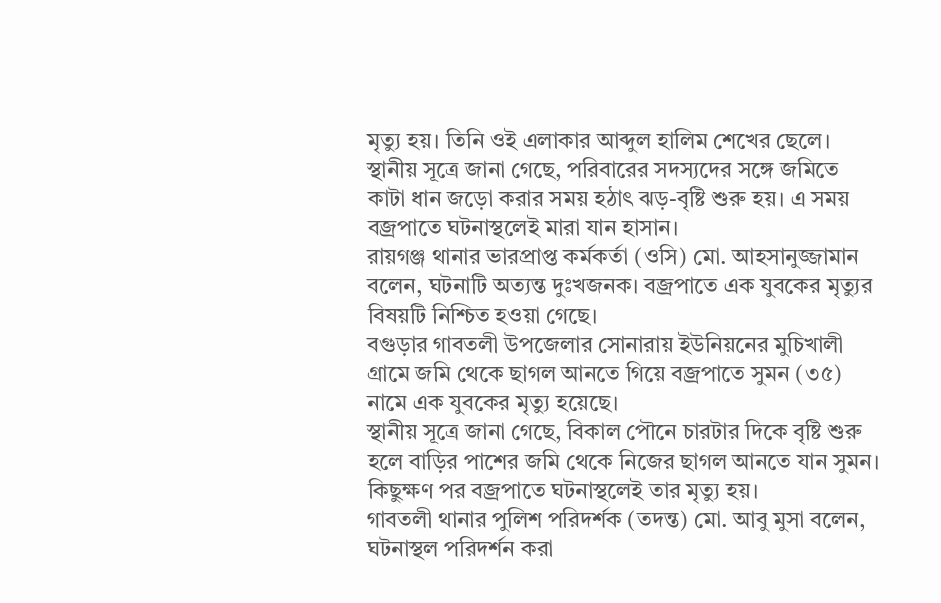মৃত্যু হয়। তিনি ওই এলাকার আব্দুল হালিম শেখের ছেলে।
স্থানীয় সূত্রে জানা গেছে, পরিবারের সদস্যদের সঙ্গে জমিতে কাটা ধান জড়ো করার সময় হঠাৎ ঝড়-বৃষ্টি শুরু হয়। এ সময় বজ্রপাতে ঘটনাস্থলেই মারা যান হাসান।
রায়গঞ্জ থানার ভারপ্রাপ্ত কর্মকর্তা (ওসি) মো. আহসানুজ্জামান বলেন, ঘটনাটি অত্যন্ত দুঃখজনক। বজ্রপাতে এক যুবকের মৃত্যুর বিষয়টি নিশ্চিত হওয়া গেছে।
বগুড়ার গাবতলী উপজেলার সোনারায় ইউনিয়নের মুচিখালী গ্রামে জমি থেকে ছাগল আনতে গিয়ে বজ্রপাতে সুমন (৩৫) নামে এক যুবকের মৃত্যু হয়েছে।
স্থানীয় সূত্রে জানা গেছে, বিকাল পৌনে চারটার দিকে বৃষ্টি শুরু হলে বাড়ির পাশের জমি থেকে নিজের ছাগল আনতে যান সুমন। কিছুক্ষণ পর বজ্রপাতে ঘটনাস্থলেই তার মৃত্যু হয়।
গাবতলী থানার পুলিশ পরিদর্শক (তদন্ত) মো. আবু মুসা বলেন, ঘটনাস্থল পরিদর্শন করা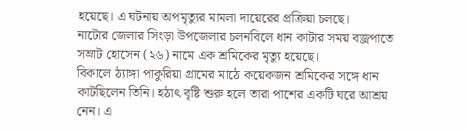হয়েছে। এ ঘটনায় অপমৃত্যুর মামলা দায়েরের প্রক্রিয়া চলছে।
নাটোর জেলার সিংড়া উপজেলার চলনবিলে ধান কাটার সময় বজ্রপাতে সম্রাট হোসেন (২৬) নামে এক শ্রমিকের মৃত্যু হয়েছে।
বিকালে ঠ্যাঙ্গা পাকুরিয়া গ্রামের মাঠে কয়েকজন শ্রমিকের সঙ্গে ধান কাটছিলেন তিনি। হঠাৎ বৃষ্টি শুরু হলে তারা পাশের একটি ঘরে আশ্রয় নেন। এ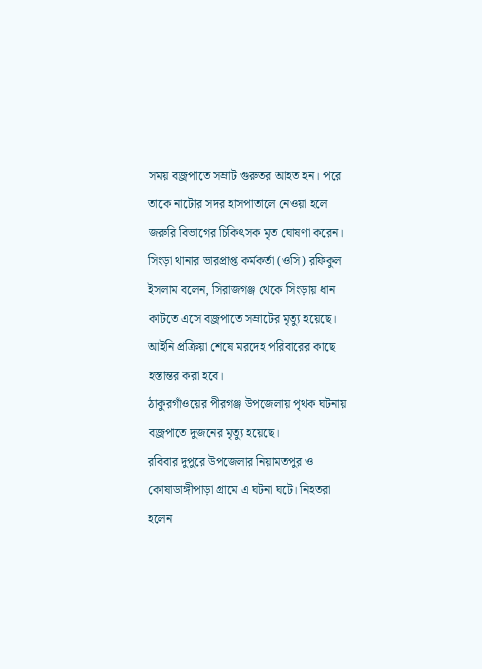সময় বজ্রপাতে সম্রাট গুরুতর আহত হন। পরে তাকে নাটোর সদর হাসপাতালে নেওয়া হলে জরুরি বিভাগের চিকিৎসক মৃত ঘোষণা করেন।
সিংড়া থানার ভারপ্রাপ্ত কর্মকর্তা (ওসি) রফিকুল ইসলাম বলেন, সিরাজগঞ্জ থেকে সিংড়ায় ধান কাটতে এসে বজ্রপাতে সম্রাটের মৃত্যু হয়েছে। আইনি প্রক্রিয়া শেষে মরদেহ পরিবারের কাছে হস্তান্তর করা হবে।
ঠাকুরগাঁওয়ের পীরগঞ্জ উপজেলায় পৃথক ঘটনায় বজ্রপাতে দুজনের মৃত্যু হয়েছে।
রবিবার দুপুরে উপজেলার নিয়ামতপুর ও কোষাডাঙ্গীপাড়া গ্রামে এ ঘটনা ঘটে। নিহতরা হলেন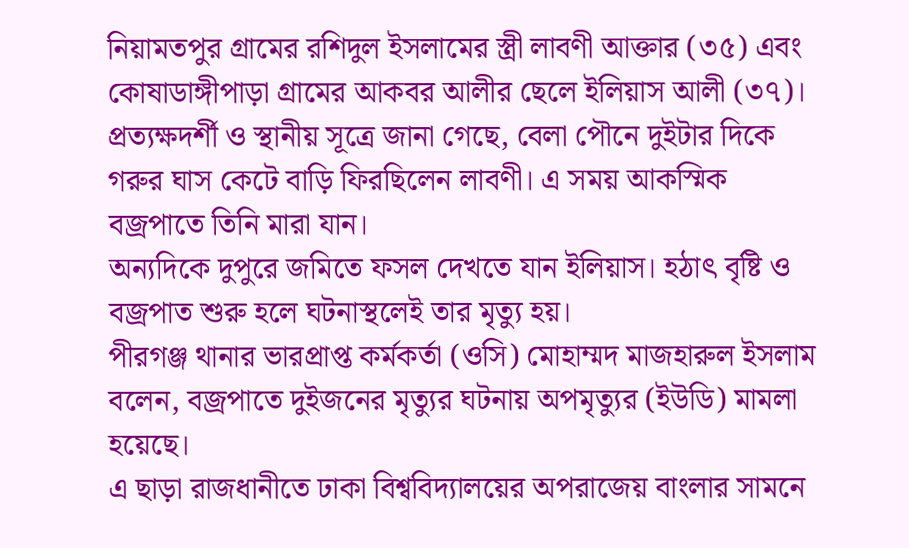নিয়ামতপুর গ্রামের রশিদুল ইসলামের স্ত্রী লাবণী আক্তার (৩৫) এবং কোষাডাঙ্গীপাড়া গ্রামের আকবর আলীর ছেলে ইলিয়াস আলী (৩৭)।
প্রত্যক্ষদর্শী ও স্থানীয় সূত্রে জানা গেছে, বেলা পৌনে দুইটার দিকে গরুর ঘাস কেটে বাড়ি ফিরছিলেন লাবণী। এ সময় আকস্মিক বজ্রপাতে তিনি মারা যান।
অন্যদিকে দুপুরে জমিতে ফসল দেখতে যান ইলিয়াস। হঠাৎ বৃষ্টি ও বজ্রপাত শুরু হলে ঘটনাস্থলেই তার মৃত্যু হয়।
পীরগঞ্জ থানার ভারপ্রাপ্ত কর্মকর্তা (ওসি) মোহাম্মদ মাজহারুল ইসলাম বলেন, বজ্রপাতে দুইজনের মৃত্যুর ঘটনায় অপমৃত্যুর (ইউডি) মামলা হয়েছে।
এ ছাড়া রাজধানীতে ঢাকা বিশ্ববিদ্যালয়ের অপরাজেয় বাংলার সামনে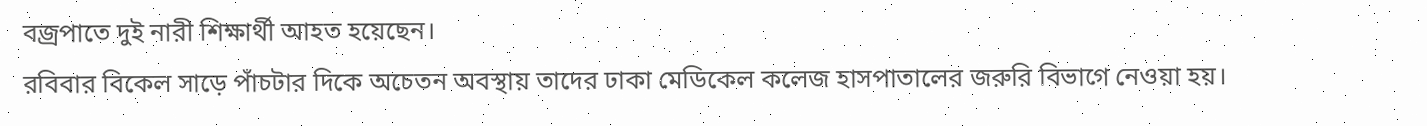বজ্রপাতে দুই নারী শিক্ষার্থী আহত হয়েছেন।
রবিবার বিকেল সাড়ে পাঁচটার দিকে অচেতন অবস্থায় তাদের ঢাকা মেডিকেল কলেজ হাসপাতালের জরুরি বিভাগে নেওয়া হয়।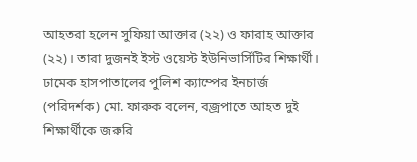আহতরা হলেন সুফিয়া আক্তার (২২) ও ফারাহ আক্তার (২২)। তারা দুজনই ইস্ট ওয়েস্ট ইউনিভার্সিটির শিক্ষার্থী।
ঢামেক হাসপাতালের পুলিশ ক্যাম্পের ইনচার্জ (পরিদর্শক) মো. ফারুক বলেন, বজ্রপাতে আহত দুই শিক্ষার্থীকে জরুরি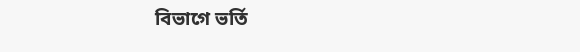বিভাগে ভর্তি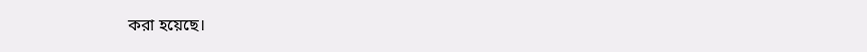করা হয়েছে।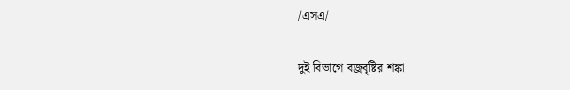/এসএ/

দুই বিভাগে বজ্রবৃষ্টির শঙ্কা